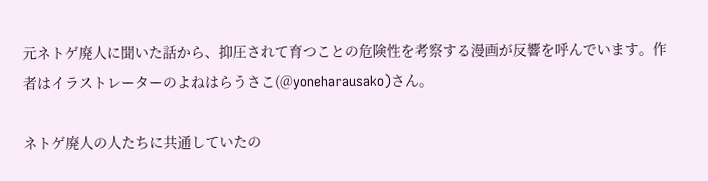元ネトゲ廃人に聞いた話から、抑圧されて育つことの危険性を考察する漫画が反響を呼んでいます。作者はイラストレーターのよねはらうさこ(@yoneharausako)さん。

ネトゲ廃人の人たちに共通していたの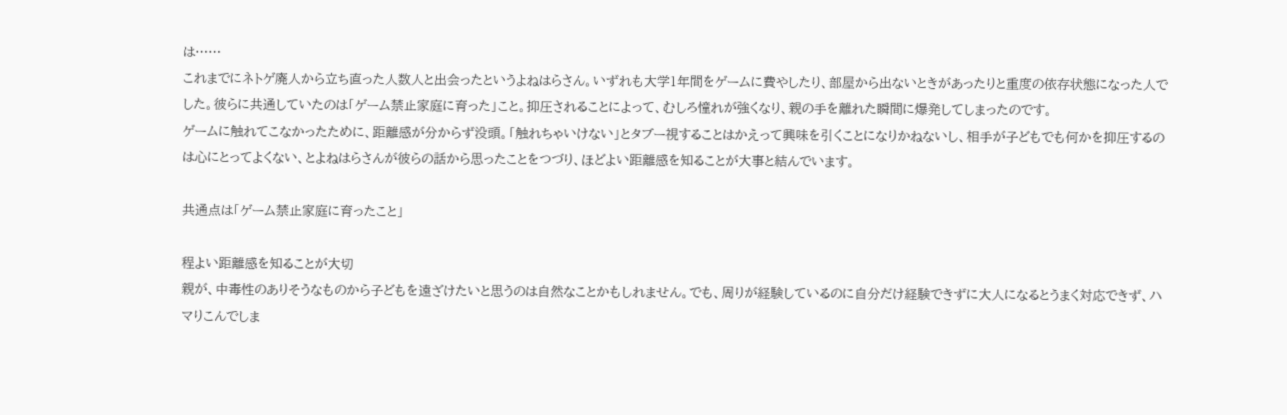は……
これまでにネトゲ廃人から立ち直った人数人と出会ったというよねはらさん。いずれも大学1年間をゲームに費やしたり、部屋から出ないときがあったりと重度の依存状態になった人でした。彼らに共通していたのは「ゲーム禁止家庭に育った」こと。抑圧されることによって、むしろ憧れが強くなり、親の手を離れた瞬間に爆発してしまったのです。
ゲームに触れてこなかったために、距離感が分からず没頭。「触れちゃいけない」とタブー視することはかえって興味を引くことになりかねないし、相手が子どもでも何かを抑圧するのは心にとってよくない、とよねはらさんが彼らの話から思ったことをつづり、ほどよい距離感を知ることが大事と結んでいます。

共通点は「ゲーム禁止家庭に育ったこと」

程よい距離感を知ることが大切
親が、中毒性のありそうなものから子どもを遠ざけたいと思うのは自然なことかもしれません。でも、周りが経験しているのに自分だけ経験できずに大人になるとうまく対応できず、ハマりこんでしま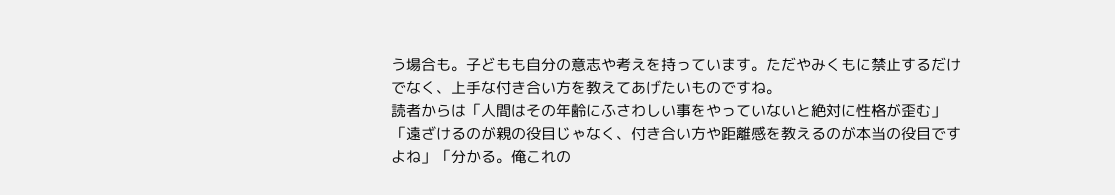う場合も。子どもも自分の意志や考えを持っています。ただやみくもに禁止するだけでなく、上手な付き合い方を教えてあげたいものですね。
読者からは「人間はその年齢にふさわしい事をやっていないと絶対に性格が歪む」「遠ざけるのが親の役目じゃなく、付き合い方や距離感を教えるのが本当の役目ですよね」「分かる。俺これの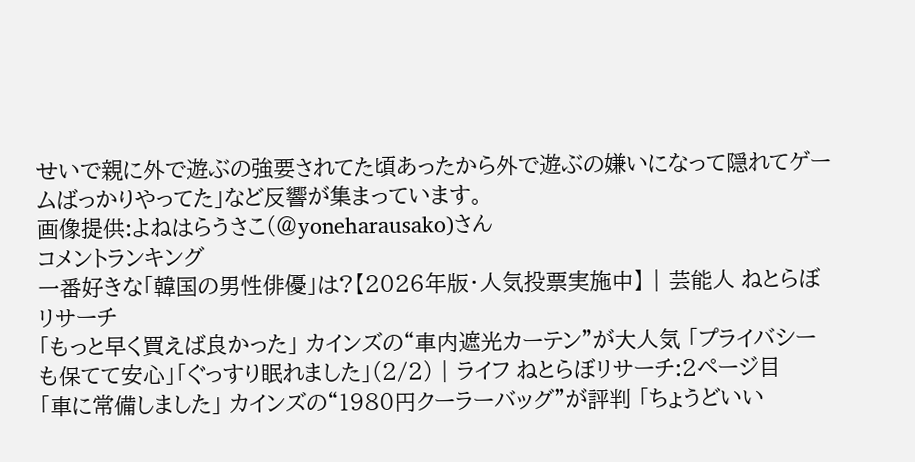せいで親に外で遊ぶの強要されてた頃あったから外で遊ぶの嫌いになって隠れてゲームばっかりやってた」など反響が集まっています。
画像提供:よねはらうさこ(@yoneharausako)さん
コメントランキング
一番好きな「韓国の男性俳優」は?【2026年版・人気投票実施中】 | 芸能人 ねとらぼリサーチ
「もっと早く買えば良かった」 カインズの“車内遮光カーテン”が大人気 「プライバシーも保てて安心」「ぐっすり眠れました」(2/2) | ライフ ねとらぼリサーチ:2ページ目
「車に常備しました」 カインズの“1980円クーラーバッグ”が評判 「ちょうどいい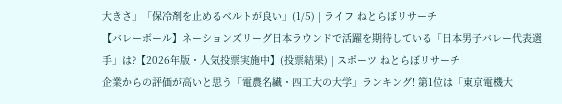大きさ」「保冷剤を止めるベルトが良い」(1/5) | ライフ ねとらぼリサーチ
【バレーボール】ネーションズリーグ日本ラウンドで活躍を期待している「日本男子バレー代表選手」は?【2026年版・人気投票実施中】(投票結果) | スポーツ ねとらぼリサーチ
企業からの評価が高いと思う「電農名繊・四工大の大学」ランキング! 第1位は「東京電機大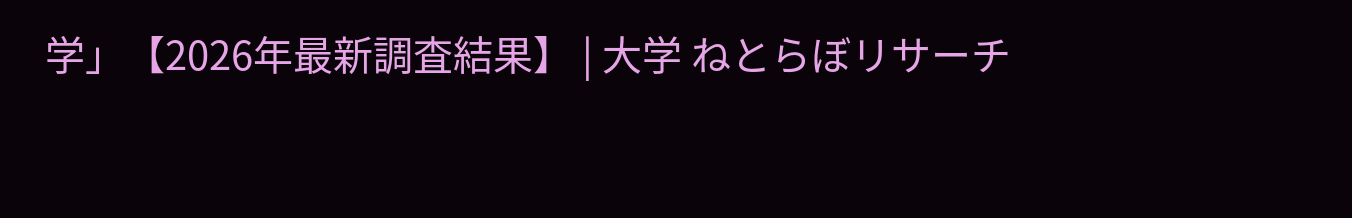学」【2026年最新調査結果】 | 大学 ねとらぼリサーチ